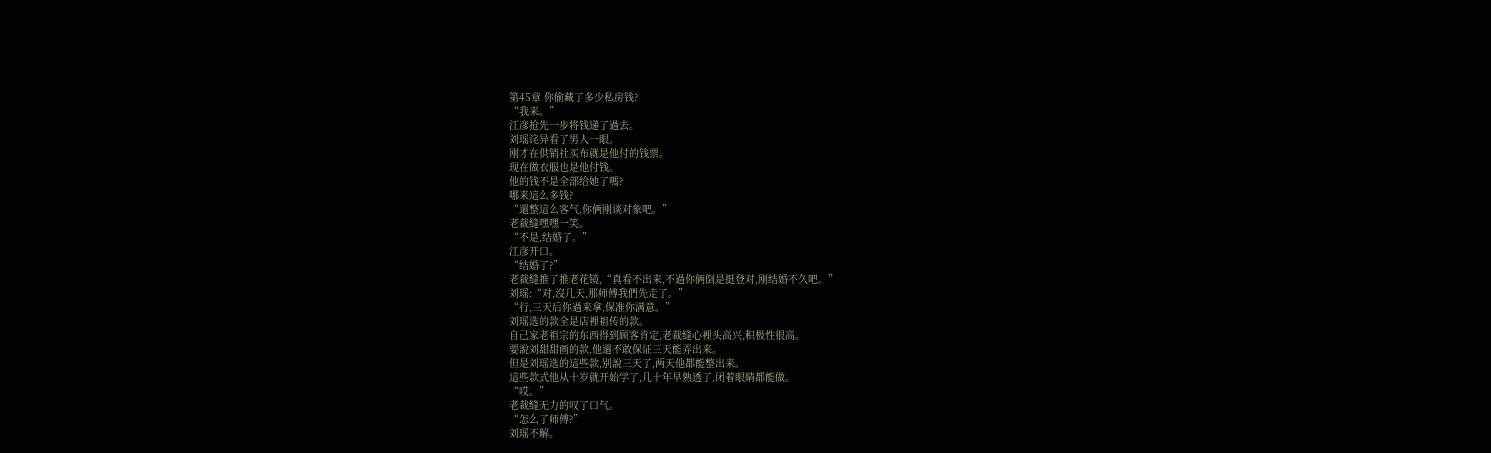第45章 你偷藏了多少私房钱?
“我来。”
江彦抢先一步将钱递了過去。
刘瑶诧异看了男人一眼。
刚才在供销社买布就是他付的钱票。
现在做衣服也是他付钱。
他的钱不是全部给她了嗎?
哪来這么多钱?
“還整這么客气,你俩刚谈对象吧。”
老裁缝嘿嘿一笑。
“不是,结婚了。”
江彦开口。
“结婚了?”
老裁缝推了推老花镜,“真看不出来,不過你俩倒是挺登对,刚结婚不久吧。”
刘瑶:“对,沒几天,那师傅我們先走了。”
“行,三天后你過来拿,保准你满意。”
刘瑶选的款全是店裡祖传的款。
自己家老祖宗的东西得到顾客肯定,老裁缝心裡头高兴,积极性很高。
要說刘甜甜画的款,他還不敢保证三天能弄出来。
但是刘瑶选的這些款,别說三天了,两天他都能整出来。
這些款式他从十岁就开始学了,几十年早熟透了,闭着眼睛都能做。
“哎。”
老裁缝无力的叹了口气。
“怎么了师傅?”
刘瑶不解。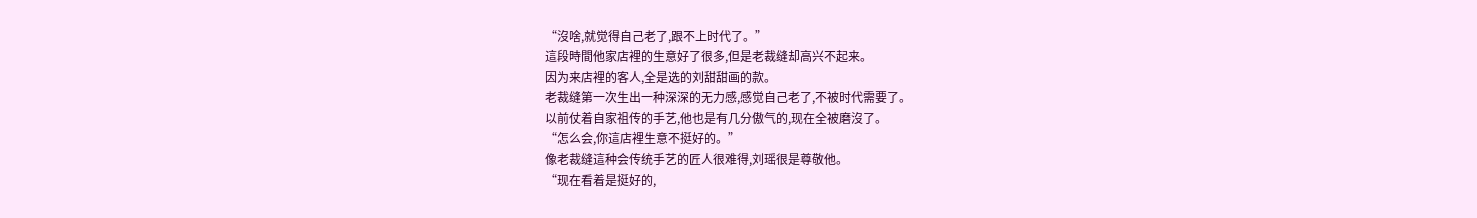“沒啥,就觉得自己老了,跟不上时代了。”
這段時間他家店裡的生意好了很多,但是老裁缝却高兴不起来。
因为来店裡的客人,全是选的刘甜甜画的款。
老裁缝第一次生出一种深深的无力感,感觉自己老了,不被时代需要了。
以前仗着自家祖传的手艺,他也是有几分傲气的,现在全被磨沒了。
“怎么会,你這店裡生意不挺好的。”
像老裁缝這种会传统手艺的匠人很难得,刘瑶很是尊敬他。
“现在看着是挺好的,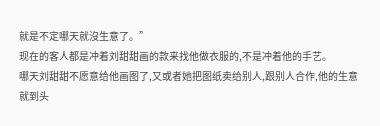就是不定哪天就沒生意了。”
现在的客人都是冲着刘甜甜画的款来找他做衣服的,不是冲着他的手艺。
哪天刘甜甜不愿意给他画图了,又或者她把图纸卖给别人,跟别人合作,他的生意就到头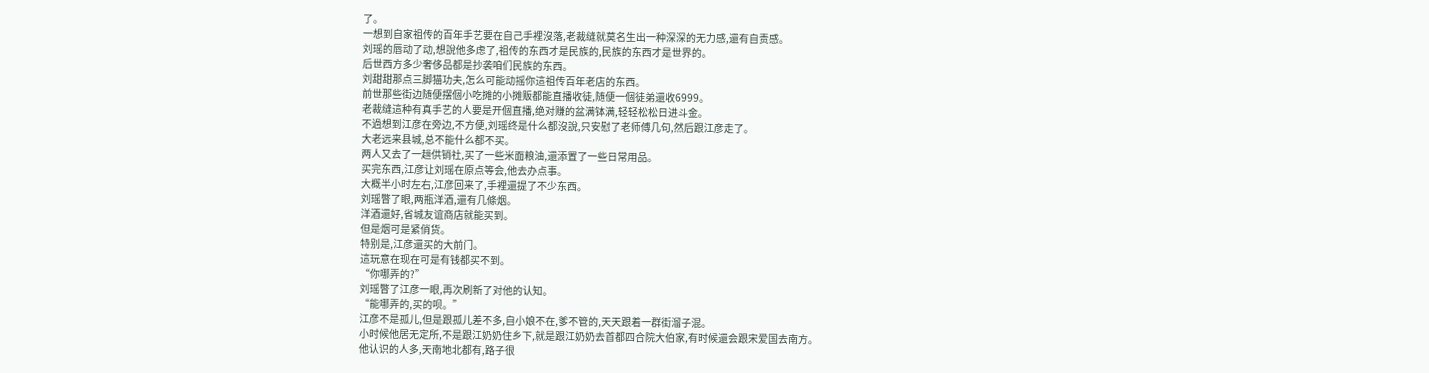了。
一想到自家祖传的百年手艺要在自己手裡沒落,老裁缝就莫名生出一种深深的无力感,還有自责感。
刘瑶的唇动了动,想說他多虑了,祖传的东西才是民族的,民族的东西才是世界的。
后世西方多少奢侈品都是抄袭咱们民族的东西。
刘甜甜那点三脚猫功夫,怎么可能动摇你這祖传百年老店的东西。
前世那些街边随便摆個小吃摊的小摊贩都能直播收徒,随便一個徒弟還收6999。
老裁缝這种有真手艺的人要是开個直播,绝对赚的盆满钵满,轻轻松松日进斗金。
不過想到江彦在旁边,不方便,刘瑶终是什么都沒說,只安慰了老师傅几句,然后跟江彦走了。
大老远来县城,总不能什么都不买。
两人又去了一趟供销社,买了一些米面粮油,還添置了一些日常用品。
买完东西,江彦让刘瑶在原点等会,他去办点事。
大概半小时左右,江彦回来了,手裡還提了不少东西。
刘瑶瞥了眼,两瓶洋酒,還有几條烟。
洋酒還好,省城友谊商店就能买到。
但是烟可是紧俏货。
特别是,江彦還买的大前门。
這玩意在现在可是有钱都买不到。
“你哪弄的?”
刘瑶瞥了江彦一眼,再次刷新了对他的认知。
“能哪弄的,买的呗。”
江彦不是孤儿,但是跟孤儿差不多,自小娘不在,爹不管的,天天跟着一群街溜子混。
小时候他居无定所,不是跟江奶奶住乡下,就是跟江奶奶去首都四合院大伯家,有时候還会跟宋爱国去南方。
他认识的人多,天南地北都有,路子很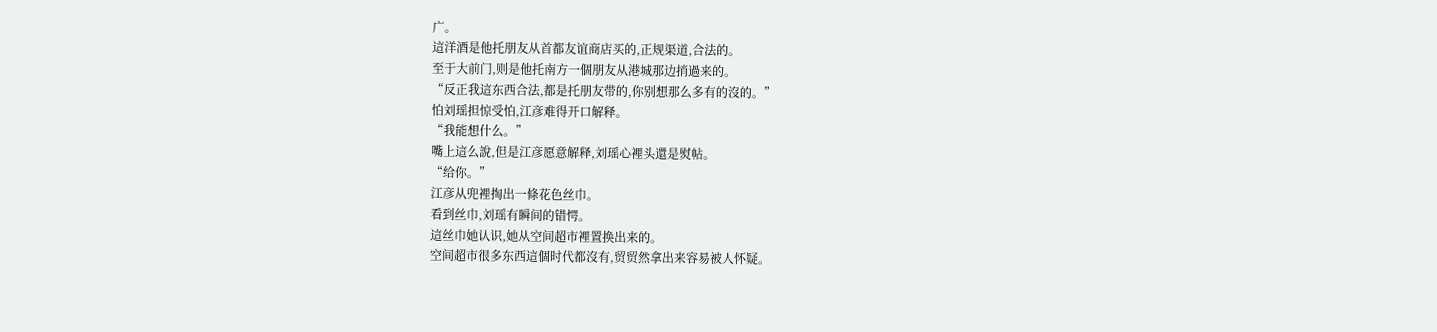广。
這洋酒是他托朋友从首都友谊商店买的,正规渠道,合法的。
至于大前门,则是他托南方一個朋友从港城那边捎過来的。
“反正我這东西合法,都是托朋友带的,你别想那么多有的沒的。”
怕刘瑶担惊受怕,江彦难得开口解释。
“我能想什么。”
嘴上這么說,但是江彦愿意解释,刘瑶心裡头還是熨帖。
“给你。”
江彦从兜裡掏出一條花色丝巾。
看到丝巾,刘瑶有瞬间的错愕。
這丝巾她认识,她从空间超市裡置换出来的。
空间超市很多东西這個时代都沒有,贸贸然拿出来容易被人怀疑。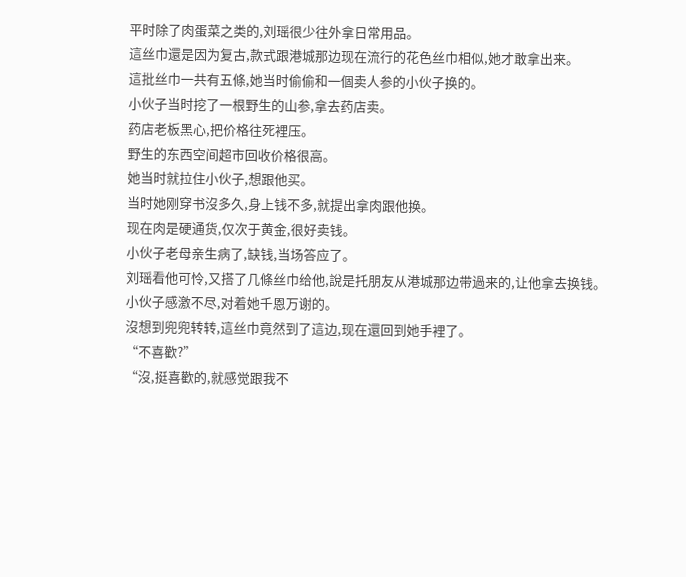平时除了肉蛋菜之类的,刘瑶很少往外拿日常用品。
這丝巾還是因为复古,款式跟港城那边现在流行的花色丝巾相似,她才敢拿出来。
這批丝巾一共有五條,她当时偷偷和一個卖人参的小伙子换的。
小伙子当时挖了一根野生的山参,拿去药店卖。
药店老板黑心,把价格往死裡压。
野生的东西空间超市回收价格很高。
她当时就拉住小伙子,想跟他买。
当时她刚穿书沒多久,身上钱不多,就提出拿肉跟他换。
现在肉是硬通货,仅次于黄金,很好卖钱。
小伙子老母亲生病了,缺钱,当场答应了。
刘瑶看他可怜,又搭了几條丝巾给他,說是托朋友从港城那边带過来的,让他拿去换钱。
小伙子感激不尽,对着她千恩万谢的。
沒想到兜兜转转,這丝巾竟然到了這边,现在還回到她手裡了。
“不喜歡?”
“沒,挺喜歡的,就感觉跟我不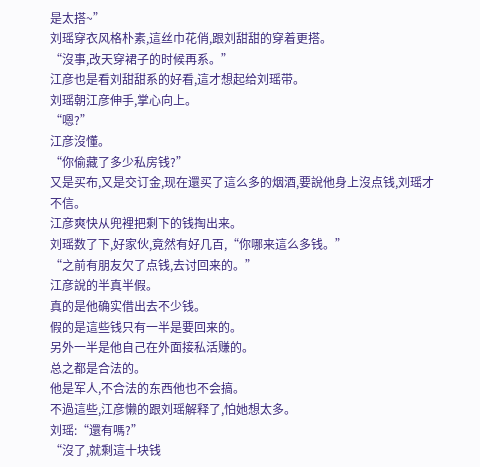是太搭~”
刘瑶穿衣风格朴素,這丝巾花俏,跟刘甜甜的穿着更搭。
“沒事,改天穿裙子的时候再系。”
江彦也是看刘甜甜系的好看,這才想起给刘瑶带。
刘瑶朝江彦伸手,掌心向上。
“嗯?”
江彦沒懂。
“你偷藏了多少私房钱?”
又是买布,又是交订金,现在還买了這么多的烟酒,要說他身上沒点钱,刘瑶才不信。
江彦爽快从兜裡把剩下的钱掏出来。
刘瑶数了下,好家伙,竟然有好几百,“你哪来這么多钱。”
“之前有朋友欠了点钱,去讨回来的。”
江彦說的半真半假。
真的是他确实借出去不少钱。
假的是這些钱只有一半是要回来的。
另外一半是他自己在外面接私活赚的。
总之都是合法的。
他是军人,不合法的东西他也不会搞。
不過這些,江彦懒的跟刘瑶解释了,怕她想太多。
刘瑶:“還有嗎?”
“沒了,就剩這十块钱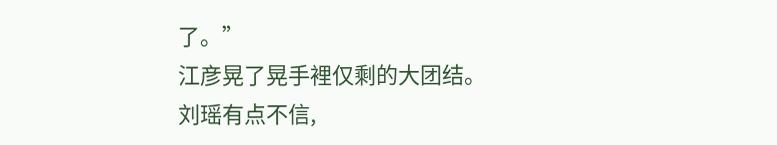了。”
江彦晃了晃手裡仅剩的大团结。
刘瑶有点不信,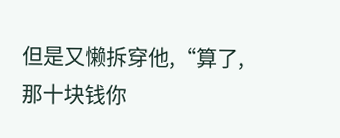但是又懒拆穿他,“算了,那十块钱你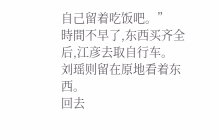自己留着吃饭吧。”
時間不早了,东西买齐全后,江彦去取自行车。
刘瑶则留在原地看着东西。
回去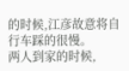的时候,江彦故意将自行车踩的很慢。
两人到家的时候,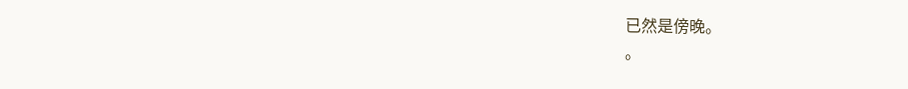已然是傍晚。
。